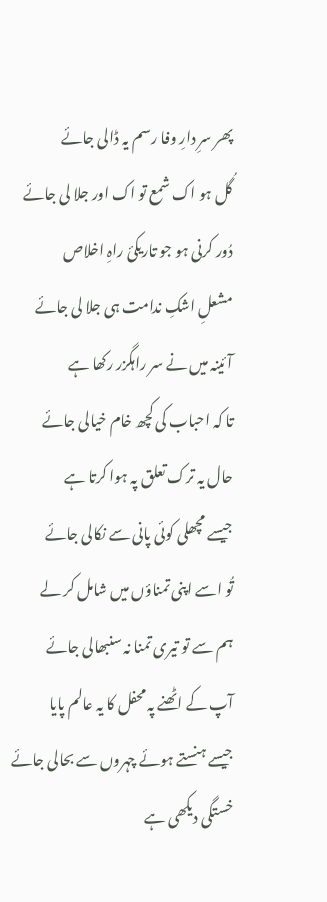پھر سرِ دارِ وفا رسم یہ ڈالی جائے
گُل ہو اک شمع تو اک اور جلا لی جائے
دُور کرنی ہو جو تاریکیٔ راہِ اخلاص
مشعلِ اشکِ ندامت ہی جلا لی جائے
آئینہ میں نے سر راہگزر رکھا ہے
تا کہ احباب کی کچھ خام خیالی جائے
حال یہ ترک تعلق پہ ہوا کرتا ہے
جیسے مچھلی کوئی پانی سے نکالی جائے
تُو اسے اپنی تمناؤں میں شامل کر لے
ہم سے تو تیری تمنا نہ سنبھالی جائے
آپ کے اٹھنے پہ محفل کا یہ عالم پایا
جیسے ہنستے ہوئے چہروں سے بحالی جائے
خستگی دیکھی ہے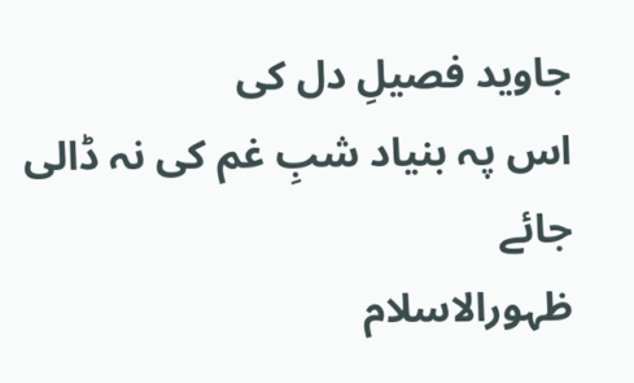جاوید فصیلِ دل کی
اس پہ بنیاد شبِ غم کی نہ ڈالی جائے
ظہورالاسلام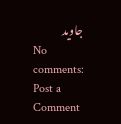جاوید
No comments:
Post a Comment